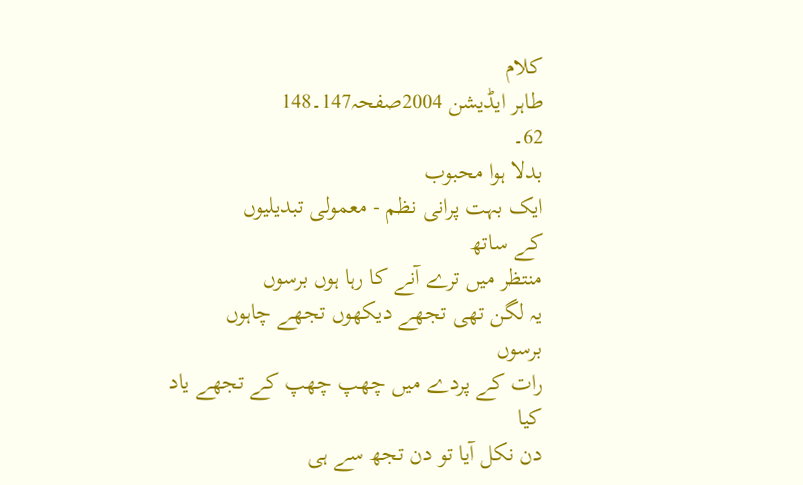کلام
طاہر ایڈیشن 2004صفحہ147۔148
62۔
بدلا ہوا محبوب
ایک بہت پرانی نظم - معمولی تبدیلیوں
کے ساتھ
منتظر میں ترے آنے کا رہا ہوں برسوں
یہ لگن تھی تجھے دیکھوں تجھے چاہوں
برسوں
رات کے پردے میں چھپ چھپ کے تجھے یاد
کیا
دن نکل آیا تو دن تجھ سے ہی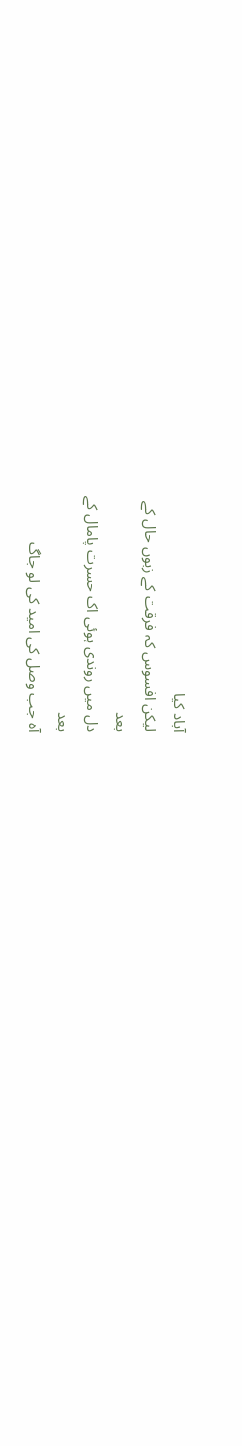آباد کیا
لیکن افسوس کہ فرقت کے زبوں حال کے
بعد
دل میں روندی ہوئی اک حسرت پامال کے
بعد
آہ جب وصل کی امید کی لو جاگ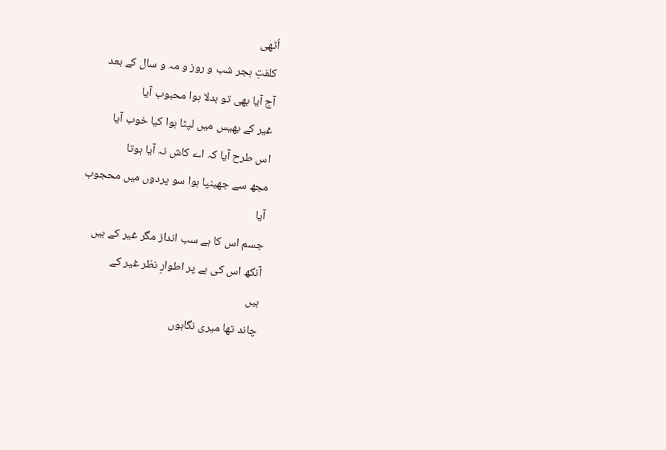اُٹھی
کلفتِ ہجر شب و روز و مہ و سال کے بعد
آج آیا بھی تو بدلا ہوا محبوب آیا
غیر کے بھیس میں لپٹا ہوا کیا خوب آیا
اس طرح آیا کہ اے کاش نہ آیا ہوتا
مجھ سے جھینپا ہوا سو پردوں میں محجوب
آیا
جسم اس کا ہے سب انداز مگر غیر کے ہیں
آنکھ اس کی ہے پر اطوارِ نظر غیر کے
ہیں
چاند تھا میری نگاہوں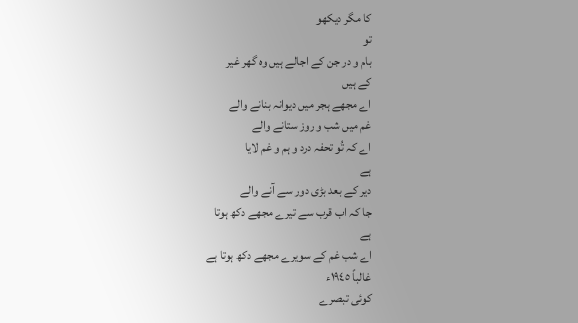کا مگر دیکھو
تو
بام و در جن کے اجالے ہیں وہ گھر غیر
کے ہیں
اے مجھے ہجر میں دیوانہ بنانے والے
غم میں شب و روز ستانے والے
اے کہ تُو تحفہ درد و ہم و غم لایا
ہے
دیر کے بعد بڑی دور سے آنے والے
جا کہ اب قرب سے تیرے مجھے دکھ ہوتا
ہے
اے شب غم کے سویرے مجھے دکھ ہوتا ہے
غالباً ١٩٤٥ء
کوئی تبصرے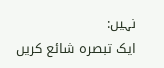نہیں:
ایک تبصرہ شائع کریں